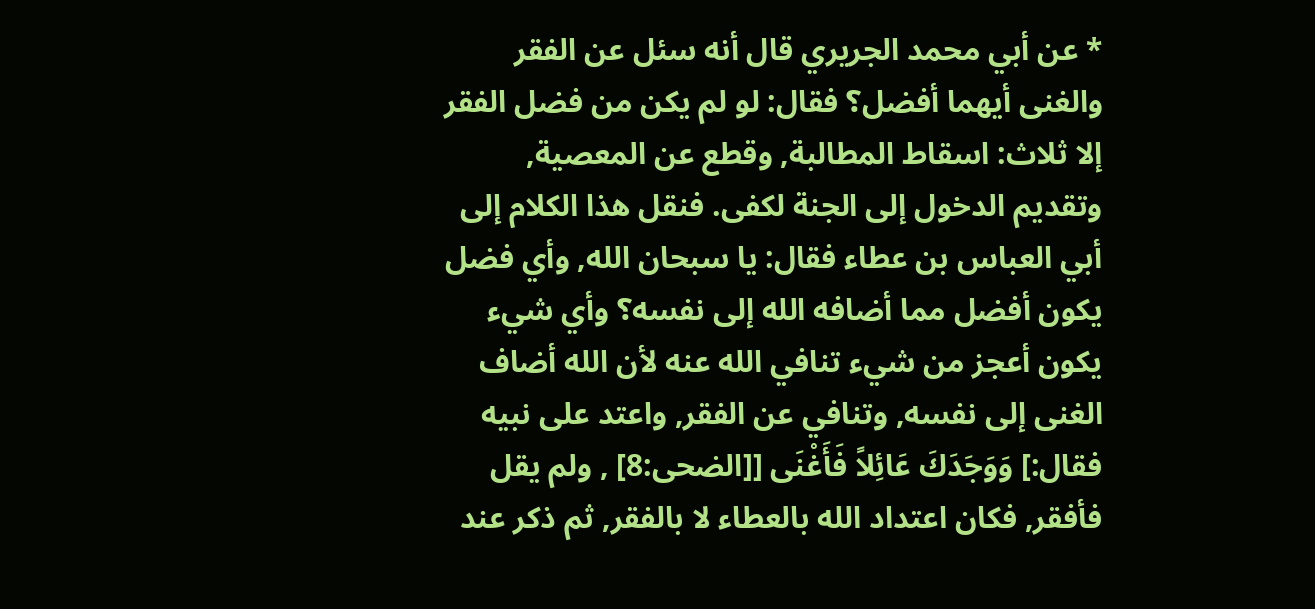* عن أبي محمد الجريري قال أنه سئل عن الفقر والغنى أيهما أفضل؟ فقال: لو لم يكن من فضل الفقر إلا ثلاث: اسقاط المطالبة, وقطع عن المعصية, وتقديم الدخول إلى الجنة لكفى. فنقل هذا الكلام إلى أبي العباس بن عطاء فقال: يا سبحان الله, وأي فضل يكون أفضل مما أضافه الله إلى نفسه؟ وأي شيء يكون أعجز من شيء تنافي الله عنه لأن الله أضاف الغنى إلى نفسه, وتنافي عن الفقر, واعتد على نبيه فقال:] وَوَجَدَكَ عَائِلاً فَأَغْنَى [[الضحى:8] , ولم يقل فأفقر, فكان اعتداد الله بالعطاء لا بالفقر, ثم ذكر عند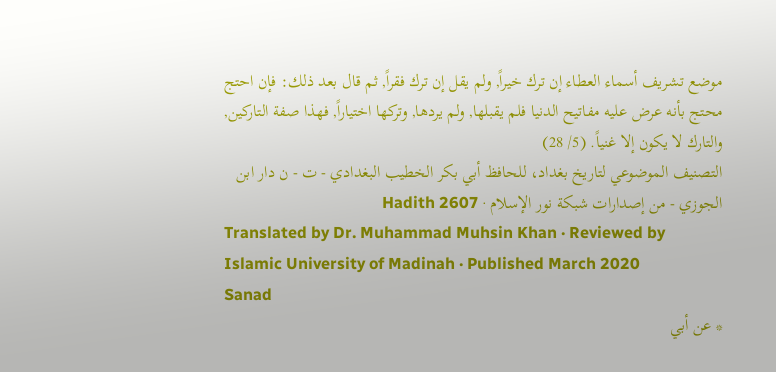موضع تشريف أسماء العطاء إن ترك خيراً, ولم يقل إن ترك فقراً, ثم قال بعد ذلك: فإن احتج محتج بأنه عرض عليه مفاتيح الدنيا فلم يقبلها, ولم يردها, وتركها اختياراً, فهذا صفة التاركين, والتارك لا يكون إلا غنياً. (5/ 28)
التصنيف الموضوعي لتاريخ بغداد، للحافظ أبي بكر الخطيب البغدادي - ت - ن دار ابن الجوزي - من إصدارات شبكة نور الإسلام · Hadith 2607
Translated by Dr. Muhammad Muhsin Khan · Reviewed by Islamic University of Madinah · Published March 2020
Sanad
* عن أبي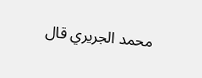محمد الجريري قال